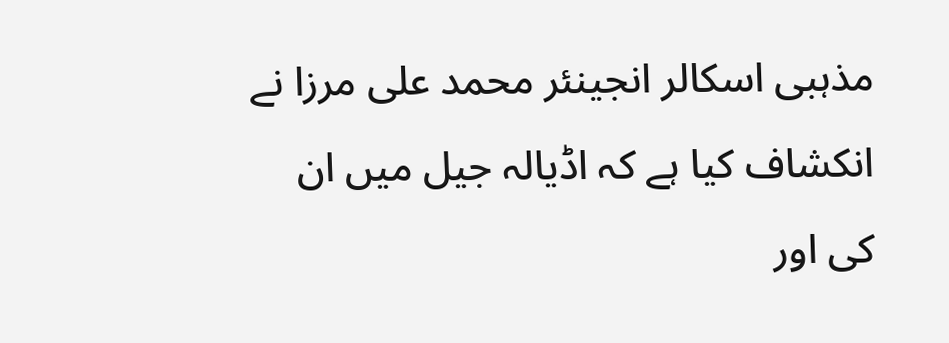مذہبی اسکالر انجینئر محمد علی مرزا نے انکشاف کیا ہے کہ اڈیالہ جیل میں ان کی اور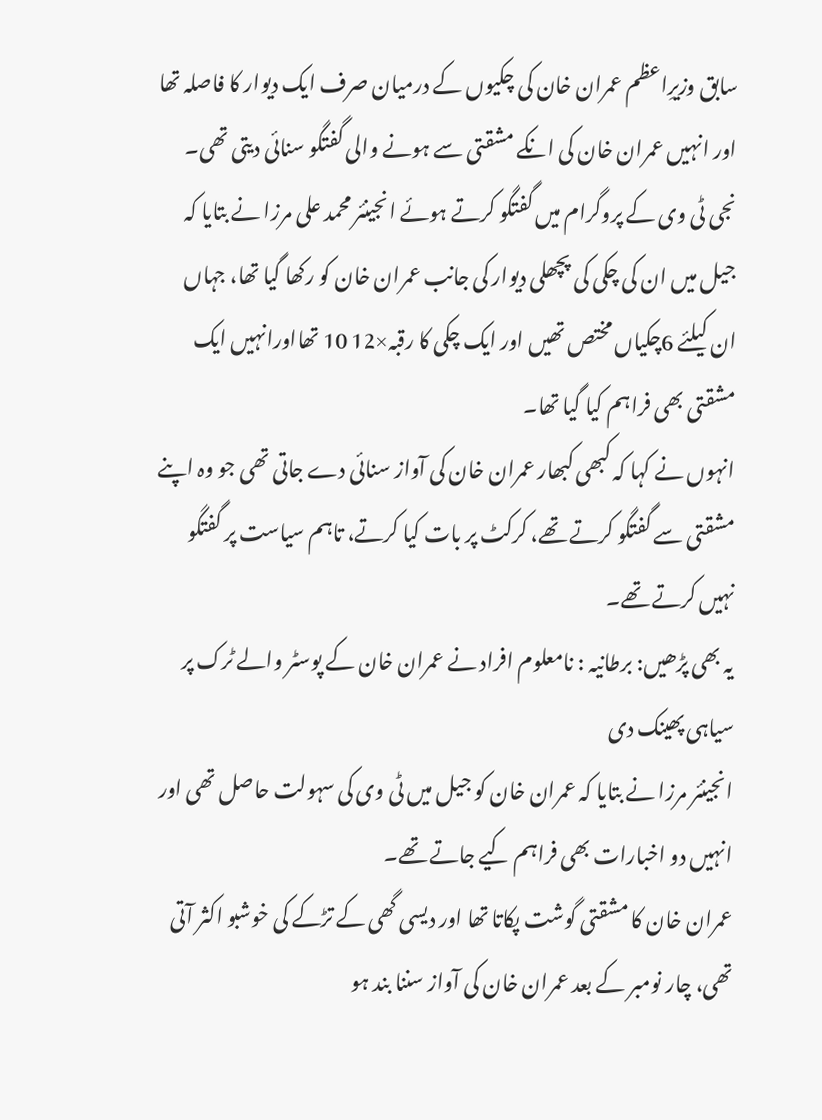سابق وزیرِاعظم عمران خان کی چکیوں کے درمیان صرف ایک دیوار کا فاصلہ تھا اور انہیں عمران خان کی انکے مشقتی سے ہونے والی گفتگو سنائی دیتی تھی۔
نجی ٹی وی کے پروگرام میں گفتگو کرتے ہوئے انجینئر محمد علی مرزا نے بتایا کہ جیل میں ان کی چکی کی پچھلی دیوار کی جانب عمران خان کو رکھا گیا تھا، جہاں ان کیلئے 6چکیاں مختص تھیں اور ایک چکی کا رقبہ×12 10 تھااورانہیں ایک مشقتی بھی فراہم کیا گیا تھا۔
انہوں نے کہا کہ کبھی کبھار عمران خان کی آواز سنائی دے جاتی تھی جو وہ اپنے مشقتی سے گفتگو کرتے تھے، کرکٹ پر بات کیا کرتے، تاہم سیاست پر گفتگو نہیں کرتے تھے۔
یہ بھی پڑھیں: برطانیہ : نامعلوم افراد نے عمران خان کے پوسٹر والے ٹرک پر سیاہی پھینک دی
انجینئر مرزا نے بتایا کہ عمران خان کو جیل میں ٹی وی کی سہولت حاصل تھی اور انہیں دو اخبارات بھی فراہم کیے جاتے تھے۔
عمران خان کا مشقتی گوشت پکاتا تھا اور دیسی گھی کے تڑکے کی خوشبو اکثر آتی تھی، چار نومبر کے بعد عمران خان کی آواز سننا بند ہو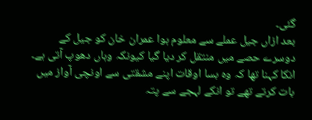گئی۔
بعد ازاں جیل عملے سے معلوم ہوا عمران خان کو جیل کے دوسرے حصے میں منتقل کر دیا گیا کیونکہ وہاں دھوپ آتی ہے۔
انکا کہنا تھا کہ وہ بسا اوقات اپنے مشقتی سے اونچی آواز میں بات کرتے تھے تو انکے لہجے سے پتہ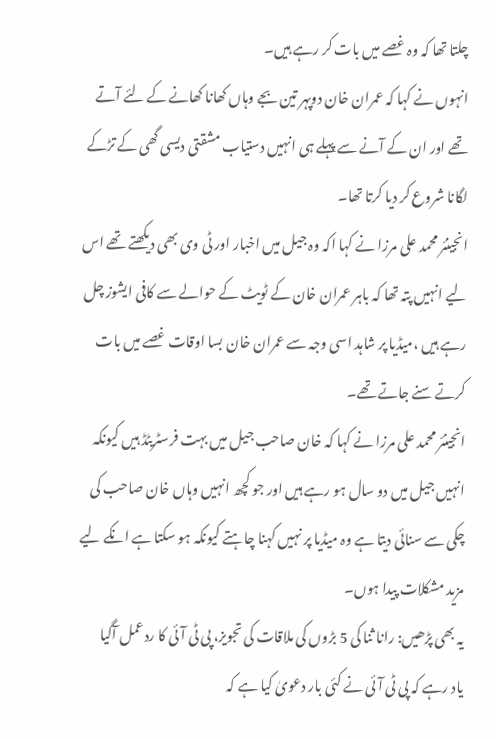چلتا تھا کہ وہ غصے میں بات کر رہے ہیں۔
انہوں نے کہا کہ عمران خان دوپہر تین بجے وہاں کھانا کھانے کے لئے آتے تھے اور ان کے آنے سے پہلے ہی انہیں دستیاب مشقتی دیسی گھی کے تڑکے لگانا شروع کر دیا کرتا تھا۔
انجینئر محمد علی مرزا نے کہا اکہ وہ جیل میں اخبار اور ٹی وی بھی دیکھتے تھے اس لیے انہیں پتہ تھا کہ باہر عمران خان کے ٹویٹ کے حوالے سے کافی ایشوز چل رہے ہیں ،میڈیا پر شاہد اسی وجہ سے عمران خان بسا اوقات غصے میں بات کرتے سنے جاتے تھے۔
انجینئر محمد علی مرزا نے کہا کہ خان صاحب جیل میں بہت فرسٹریٹڈ ہیں کیونکہ انہیں جیل میں دو سال ہو رہے ہیں اور جو کچھ انہیں وہاں خان صاحب کی چکی سے سنائی دیتا ہے وہ میڈیا پر نہیں کہنا چاہتے کیونکہ ہو سکتا ہے انکے لیے مزید مشکلات پیدا ہوں۔
یہ بھی پڑھیں: رانا ثنا کی 5 بڑوں کی ملاقات کی تجویز، پی ٹی آئی کا ردعمل آگیا
یاد رہے کہ پی ٹی آئی نے کئی بار دعویٰ کیا ہے کہ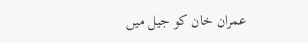عمران خان کو جیل میں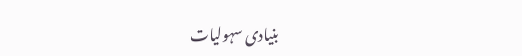بنیادی سہولیات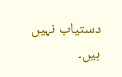دستیاب نہیں ہیں۔